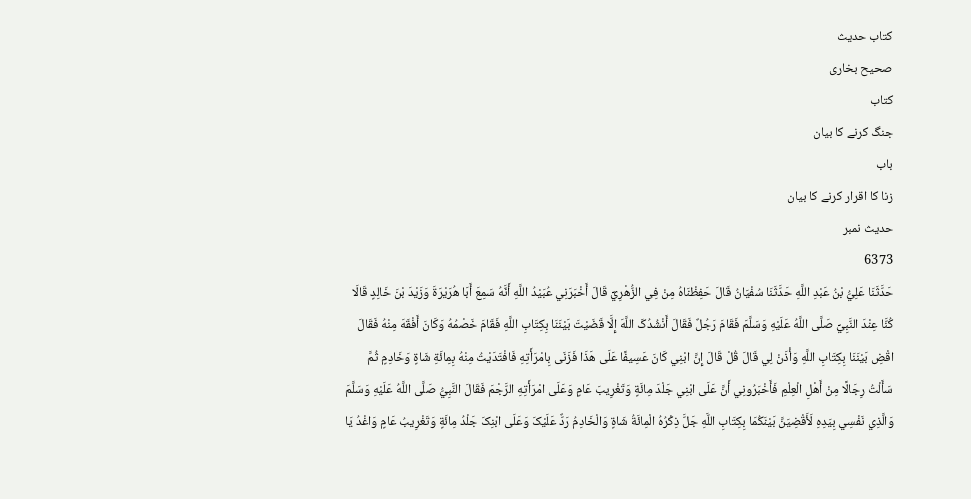کتاب حدیث
صحیح بخاری
کتاب
جنگ کرنے کا بیان
باب
زنا کا اقرار کرنے کا بیان
حدیث نمبر
6373
حَدَّثَنَا عَلِيُّ بْنُ عَبْدِ اللَّهِ حَدَّثَنَا سُفْيَانُ قَالَ حَفِظْنَاهُ مِنْ فِي الزُّهْرِيِّ قَالَ أَخْبَرَنِي عُبَيْدُ اللَّهِ أَنَّهُ سَمِعَ أَبَا هُرَيْرَةَ وَزَيْدَ بْنَ خَالِدٍ قَالَا کُنَّا عِنْدَ النَّبِيِّ صَلَّی اللَّهُ عَلَيْهِ وَسَلَّمَ فَقَامَ رَجُلٌ فَقَالَ أَنْشُدُکَ اللَّهَ إِلَّا قَضَيْتَ بَيْنَنَا بِکِتَابِ اللَّهِ فَقَامَ خَصْمُهُ وَکَانَ أَفْقَهَ مِنْهُ فَقَالَ اقْضِ بَيْنَنَا بِکِتَابِ اللَّهِ وَأْذَنْ لِي قَالَ قُلْ قَالَ إِنَّ ابْنِي کَانَ عَسِيفًا عَلَی هَذَا فَزَنَی بِامْرَأَتِهِ فَافْتَدَيْتُ مِنْهُ بِمِائَةِ شَاةٍ وَخَادِمٍ ثُمَّ سَأَلْتُ رِجَالًا مِنْ أَهْلِ الْعِلْمِ فَأَخْبَرُونِي أَنَّ عَلَی ابْنِي جَلْدَ مِائَةٍ وَتَغْرِيبَ عَامٍ وَعَلَی امْرَأَتِهِ الرَّجْمَ فَقَالَ النَّبِيُّ صَلَّی اللَّهُ عَلَيْهِ وَسَلَّمَ وَالَّذِي نَفْسِي بِيَدِهِ لَأَقْضِيَنَّ بَيْنَکُمَا بِکِتَابِ اللَّهِ جَلَّ ذِکْرُهُ الْمِائَةُ شَاةٍ وَالْخَادِمُ رَدٌّ عَلَيْکَ وَعَلَی ابْنِکَ جَلْدُ مِائَةٍ وَتَغْرِيبُ عَامٍ وَاغْدُ يَا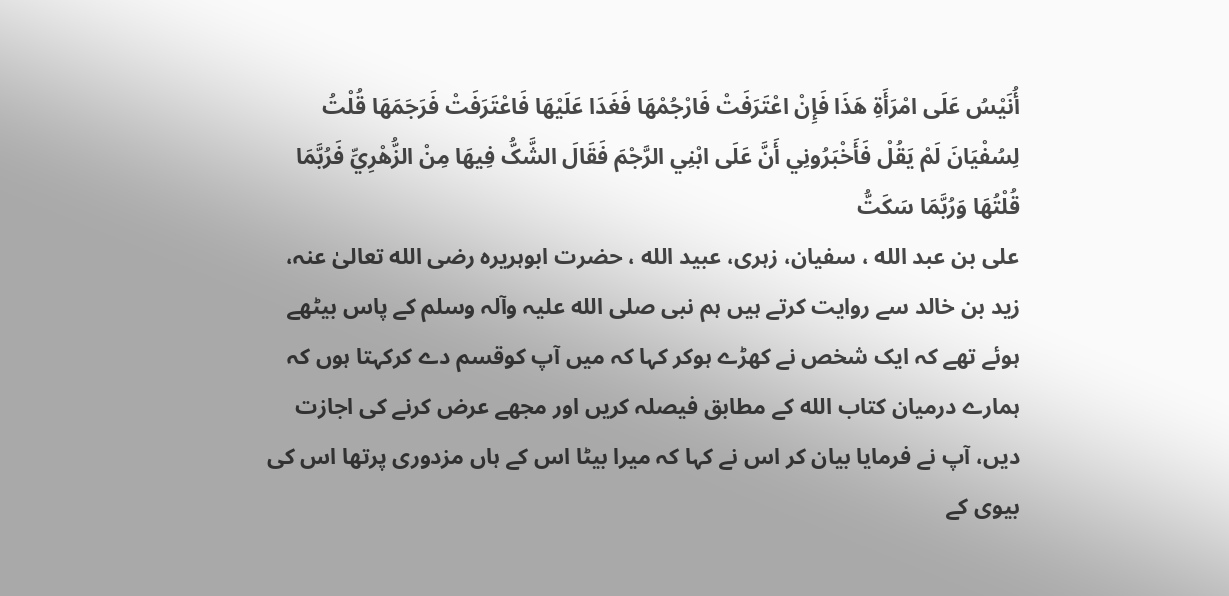أُنَيْسُ عَلَی امْرَأَةِ هَذَا فَإِنْ اعْتَرَفَتْ فَارْجُمْهَا فَغَدَا عَلَيْهَا فَاعْتَرَفَتْ فَرَجَمَهَا قُلْتُ لِسُفْيَانَ لَمْ يَقُلْ فَأَخْبَرُونِي أَنَّ عَلَی ابْنِي الرَّجْمَ فَقَالَ الشَّکُّ فِيهَا مِنْ الزُّهْرِيِّ فَرُبَّمَا قُلْتُهَا وَرُبَّمَا سَکَتُّ
علی بن عبد الله ، سفیان، زہری، عبید الله ، حضرت ابوہریرہ رضی الله تعالیٰ عنہ، زید بن خالد سے روایت کرتے ہیں ہم نبی صلی الله علیہ وآلہ وسلم کے پاس بیٹھے ہوئے تھے کہ ایک شخص نے کھڑے ہوکر کہا کہ میں آپ کوقسم دے کرکہتا ہوں کہ ہمارے درمیان کتاب الله کے مطابق فیصلہ کریں اور مجھے عرض کرنے کی اجازت دیں، آپ نے فرمایا بیان کر اس نے کہا کہ میرا بیٹا اس کے ہاں مزدوری پرتھا اس کی بیوی کے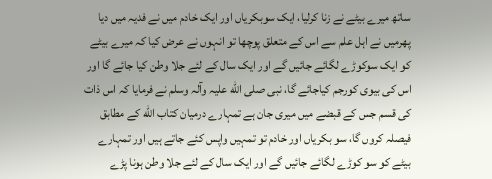ساتھ میرے بیٹے نے زنا کرلیا، ایک سوبکریاں اور ایک خادم میں نے فدیہ میں دیا پھرمیں نے اہل علم سے اس کے متعلق پوچھا تو انہوں نے عرض کیا کہ میرے بیٹے کو ایک سوکوڑے لگائے جائیں گے اور ایک سال کے لئے جلا وطن کیا جائے گا اور اس کی بیوی کورجم کیاجائے گا، نبی صلی الله علیہ وآلہ وسلم نے فرمایا کہ اس ذات کی قسم جس کے قبضے میں میری جان ہے تمہارے درمیان کتاب الله کے مطابق فیصلہ کروں گا، سو بکریاں اور خادم تو تمہیں واپس کئے جاتے ہیں اور تمہارے بیٹے کو سو کوڑے لگائے جائیں گے اور ایک سال کے لئے جلا وطن ہونا پڑے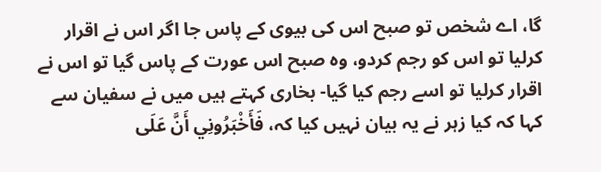گا، اے شخص تو صبح اس کی بیوی کے پاس جا اگر اس نے اقرار کرلیا تو اس کو رجم کردو، وہ صبح اس عورت کے پاس گیا تو اس نے اقرار کرلیا تو اسے رجم کیا گیا- بخاری کہتے ہیں میں نے سفیان سے کہا کہ کیا زہر نے یہ بیان نہیں کیا کہ، فَأَخْبَرُونِي أَنَّ عَلَی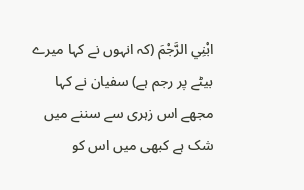ابْنِي الرَّجْمَ (کہ انہوں نے کہا میرے بیٹے پر رجم ہے) سفیان نے کہا مجھے اس زہری سے سننے میں شک ہے کبھی میں اس کو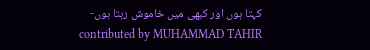کہتا ہوں اور کبھی میں خاموش رہتا ہوں-
contributed by MUHAMMAD TAHIR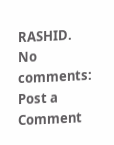RASHID.
No comments:
Post a Comment